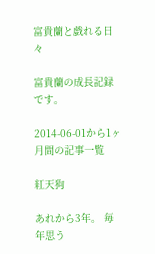富貴蘭と戯れる日々

富貴蘭の成長記録です。

2014-06-01から1ヶ月間の記事一覧

紅天狗

あれから3年。 毎年思う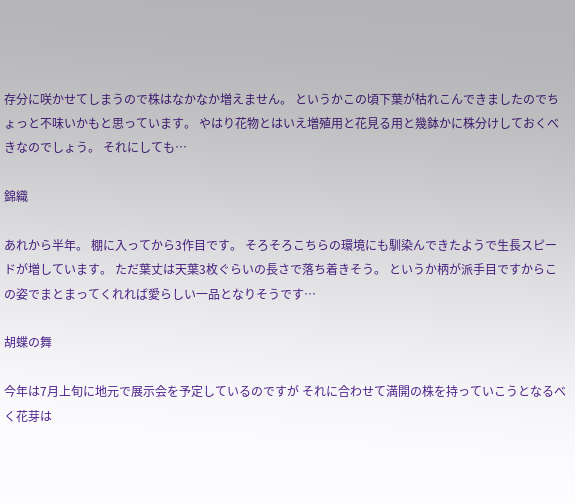存分に咲かせてしまうので株はなかなか増えません。 というかこの頃下葉が枯れこんできましたのでちょっと不味いかもと思っています。 やはり花物とはいえ増殖用と花見る用と幾鉢かに株分けしておくべきなのでしょう。 それにしても…

錦織

あれから半年。 棚に入ってから3作目です。 そろそろこちらの環境にも馴染んできたようで生長スピードが増しています。 ただ葉丈は天葉3枚ぐらいの長さで落ち着きそう。 というか柄が派手目ですからこの姿でまとまってくれれば愛らしい一品となりそうです…

胡蝶の舞

今年は7月上旬に地元で展示会を予定しているのですが それに合わせて満開の株を持っていこうとなるべく花芽は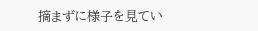摘まずに様子を見てい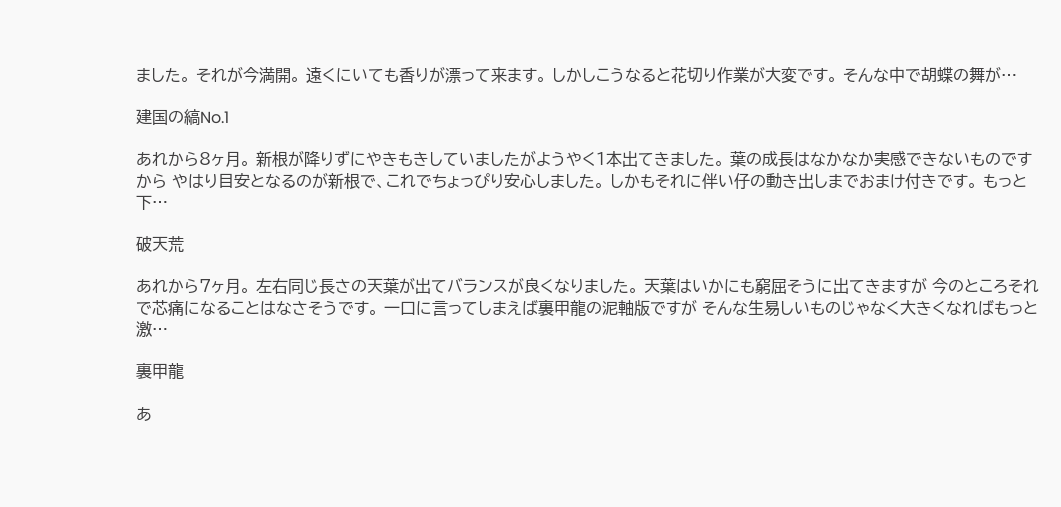ました。 それが今満開。 遠くにいても香りが漂って来ます。 しかしこうなると花切り作業が大変です。 そんな中で胡蝶の舞が…

建国の縞No.1

あれから8ヶ月。 新根が降りずにやきもきしていましたがようやく1本出てきました。 葉の成長はなかなか実感できないものですから やはり目安となるのが新根で、これでちょっぴり安心しました。 しかもそれに伴い仔の動き出しまでおまけ付きです。 もっと下…

破天荒

あれから7ヶ月。 左右同じ長さの天葉が出てバランスが良くなりました。 天葉はいかにも窮屈そうに出てきますが 今のところそれで芯痛になることはなさそうです。 一口に言ってしまえば裏甲龍の泥軸版ですが そんな生易しいものじゃなく大きくなればもっと激…

裏甲龍

あ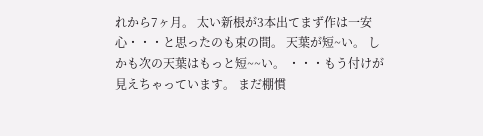れから7ヶ月。 太い新根が3本出てまず作は一安心・・・と思ったのも束の間。 天葉が短~い。 しかも次の天葉はもっと短~~い。 ・・・もう付けが見えちゃっています。 まだ棚慣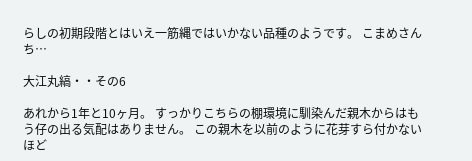らしの初期段階とはいえ一筋縄ではいかない品種のようです。 こまめさんち…

大江丸縞・・その6

あれから1年と10ヶ月。 すっかりこちらの棚環境に馴染んだ親木からはもう仔の出る気配はありません。 この親木を以前のように花芽すら付かないほど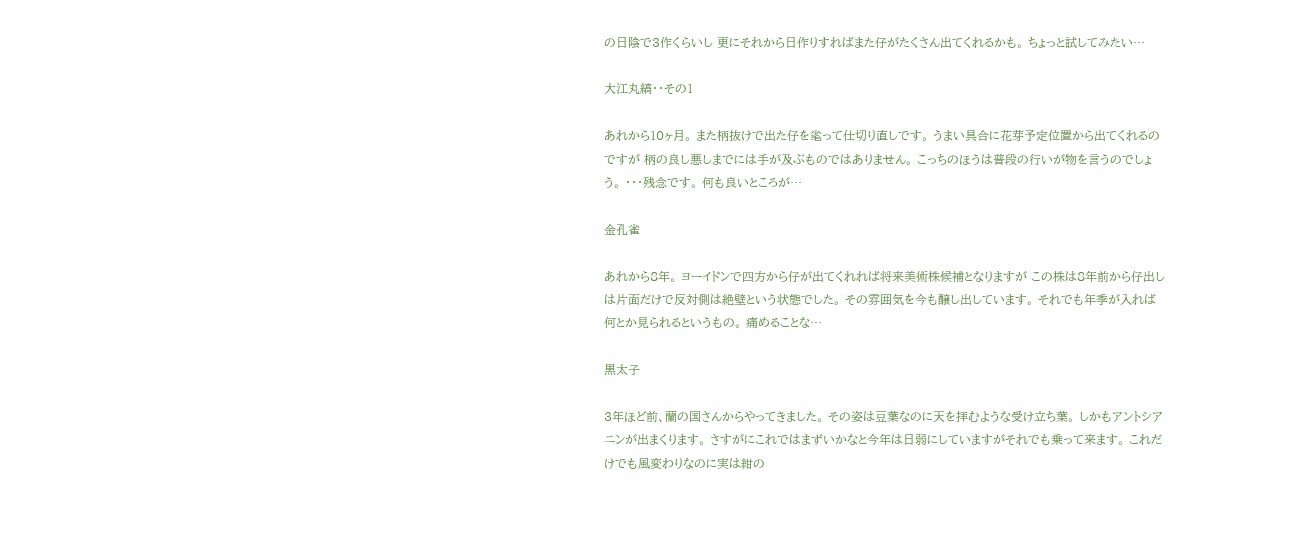の日陰で3作くらいし 更にそれから日作りすればまた仔がたくさん出てくれるかも。 ちょっと試してみたい…

大江丸縞・・その1

あれから10ヶ月。 また柄抜けで出た仔を毟って仕切り直しです。 うまい具合に花芽予定位置から出てくれるのですが 柄の良し悪しまでには手が及ぶものではありません。 こっちのほうは普段の行いが物を言うのでしょう。 ・・・残念です。 何も良いところが…

金孔雀

あれから8年。 ヨーイドンで四方から仔が出てくれれば将来美術株候補となりますが この株は8年前から仔出しは片面だけで反対側は絶壁という状態でした。 その雰囲気を今も醸し出しています。 それでも年季が入れば何とか見られるというもの。 痛めることな…

黒太子

3年ほど前、蘭の国さんからやってきました。 その姿は豆葉なのに天を拝むような受け立ち葉。 しかもアントシアニンが出まくります。 さすがにこれではまずいかなと今年は日弱にしていますがそれでも乗って来ます。 これだけでも風変わりなのに実は紺の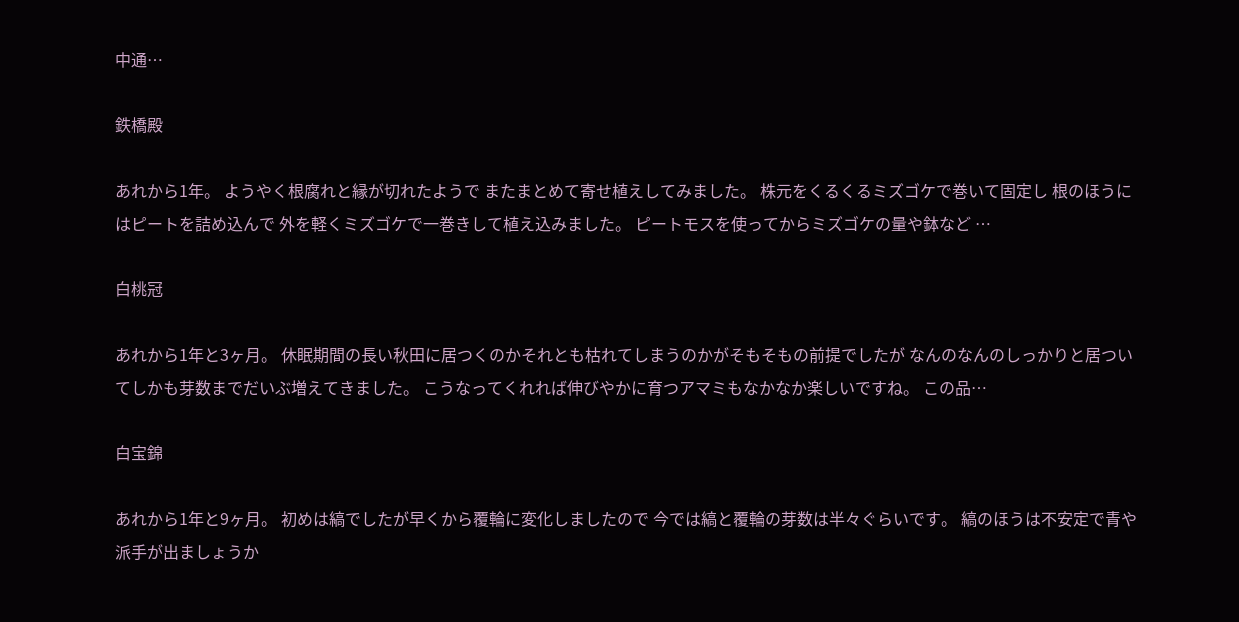中通…

鉄橋殿

あれから1年。 ようやく根腐れと縁が切れたようで またまとめて寄せ植えしてみました。 株元をくるくるミズゴケで巻いて固定し 根のほうにはピートを詰め込んで 外を軽くミズゴケで一巻きして植え込みました。 ピートモスを使ってからミズゴケの量や鉢など …

白桃冠

あれから1年と3ヶ月。 休眠期間の長い秋田に居つくのかそれとも枯れてしまうのかがそもそもの前提でしたが なんのなんのしっかりと居ついてしかも芽数までだいぶ増えてきました。 こうなってくれれば伸びやかに育つアマミもなかなか楽しいですね。 この品…

白宝錦

あれから1年と9ヶ月。 初めは縞でしたが早くから覆輪に変化しましたので 今では縞と覆輪の芽数は半々ぐらいです。 縞のほうは不安定で青や派手が出ましょうか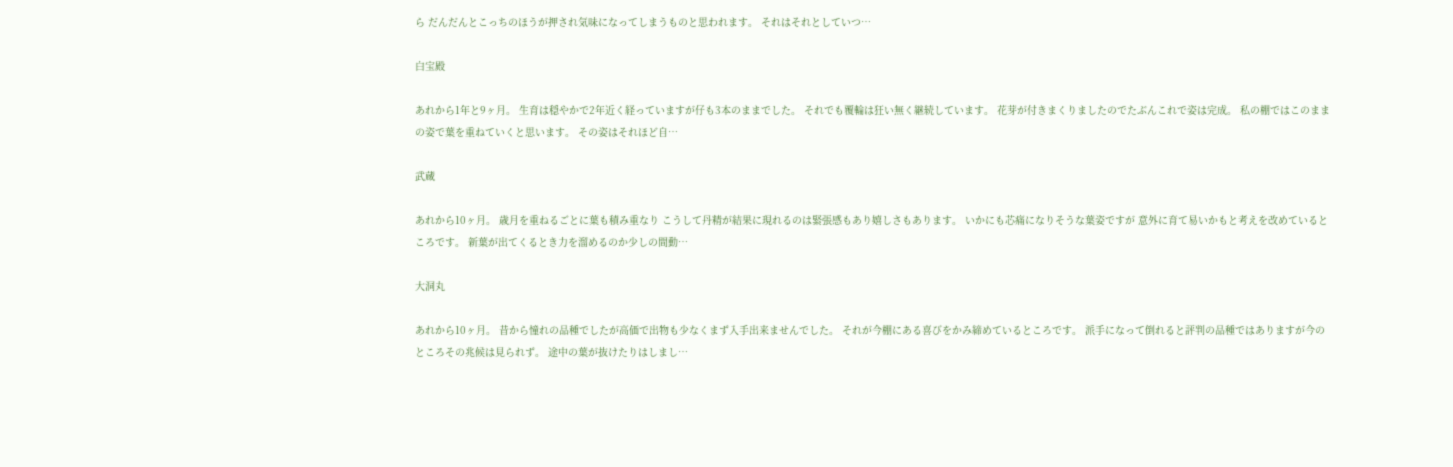ら だんだんとこっちのほうが押され気味になってしまうものと思われます。 それはそれとしていつ…

白宝殿

あれから1年と9ヶ月。 生育は穏やかで2年近く経っていますが仔も3本のままでした。 それでも覆輪は狂い無く継続しています。 花芽が付きまくりましたのでたぶんこれで姿は完成。 私の棚ではこのままの姿で葉を重ねていくと思います。 その姿はそれほど自…

武蔵

あれから10ヶ月。 歳月を重ねるごとに葉も積み重なり こうして丹精が結果に現れるのは緊張感もあり嬉しさもあります。 いかにも芯痛になりそうな葉姿ですが 意外に育て易いかもと考えを改めているところです。 新葉が出てくるとき力を溜めるのか少しの間動…

大洞丸

あれから10ヶ月。 昔から憧れの品種でしたが高価で出物も少なくまず入手出来ませんでした。 それが今棚にある喜びをかみ締めているところです。 派手になって倒れると評判の品種ではありますが今のところその兆候は見られず。 途中の葉が抜けたりはしまし…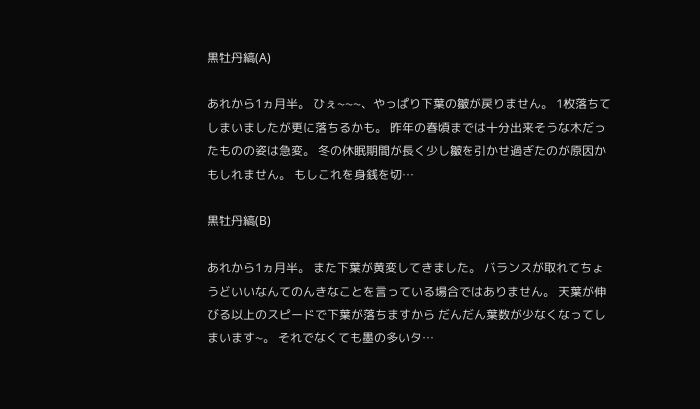黒牡丹縞(A)

あれから1ヵ月半。 ひぇ~~~、やっぱり下葉の皺が戻りません。 1枚落ちてしまいましたが更に落ちるかも。 昨年の春頃までは十分出来そうな木だったものの姿は急変。 冬の休眠期間が長く少し皺を引かせ過ぎたのが原因かもしれません。 もしこれを身銭を切…

黒牡丹縞(B)

あれから1ヵ月半。 また下葉が黄変してきました。 バランスが取れてちょうどいいなんてのんきなことを言っている場合ではありません。 天葉が伸びる以上のスピードで下葉が落ちますから だんだん葉数が少なくなってしまいます~。 それでなくても墨の多いタ…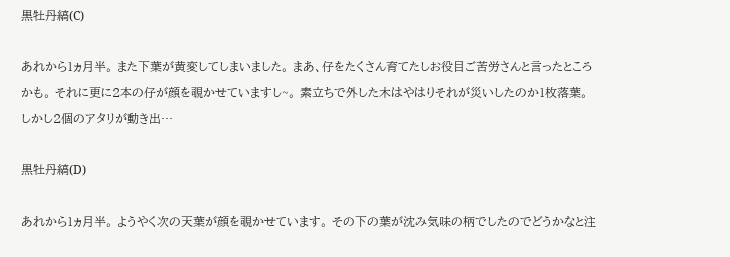黒牡丹縞(C)

あれから1ヵ月半。 また下葉が黄変してしまいました。 まあ、仔をたくさん育てたしお役目ご苦労さんと言ったところかも。 それに更に2本の仔が顔を覗かせていますし~。 素立ちで外した木はやはりそれが災いしたのか1枚落葉。 しかし2個のアタリが動き出…

黒牡丹縞(D)

あれから1ヵ月半。 ようやく次の天葉が顔を覗かせています。 その下の葉が沈み気味の柄でしたのでどうかなと注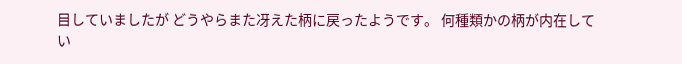目していましたが どうやらまた冴えた柄に戻ったようです。 何種類かの柄が内在してい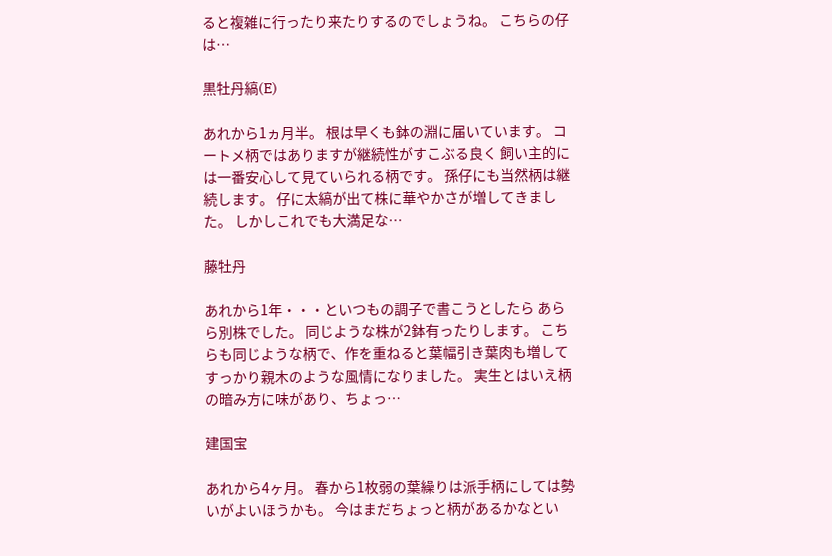ると複雑に行ったり来たりするのでしょうね。 こちらの仔は…

黒牡丹縞(E)

あれから1ヵ月半。 根は早くも鉢の淵に届いています。 コートメ柄ではありますが継続性がすこぶる良く 飼い主的には一番安心して見ていられる柄です。 孫仔にも当然柄は継続します。 仔に太縞が出て株に華やかさが増してきました。 しかしこれでも大満足な…

藤牡丹

あれから1年・・・といつもの調子で書こうとしたら あらら別株でした。 同じような株が2鉢有ったりします。 こちらも同じような柄で、作を重ねると葉幅引き葉肉も増して すっかり親木のような風情になりました。 実生とはいえ柄の暗み方に味があり、ちょっ…

建国宝

あれから4ヶ月。 春から1枚弱の葉繰りは派手柄にしては勢いがよいほうかも。 今はまだちょっと柄があるかなとい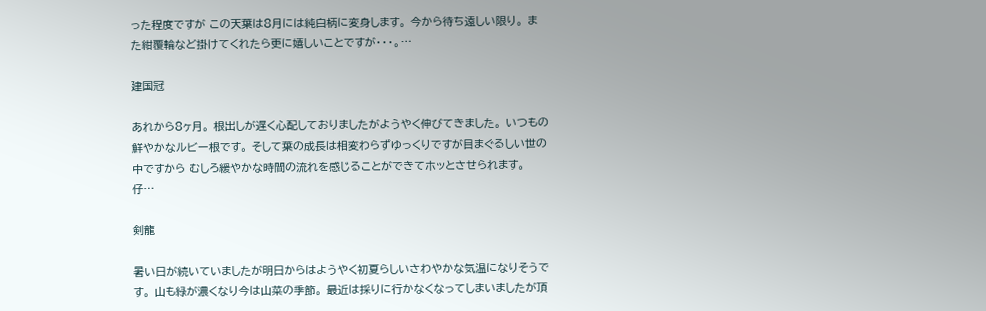った程度ですが この天葉は8月には純白柄に変身します。 今から待ち遠しい限り。 また紺覆輪など掛けてくれたら更に嬉しいことですが・・・。…

建国冠

あれから8ヶ月。 根出しが遅く心配しておりましたがようやく伸びてきました。 いつもの鮮やかなルビー根です。 そして葉の成長は相変わらずゆっくりですが目まぐるしい世の中ですから むしろ緩やかな時間の流れを感じることができてホッとさせられます。 仔…

剣龍

暑い日が続いていましたが明日からはようやく初夏らしいさわやかな気温になりそうです。 山も緑が濃くなり今は山菜の季節。 最近は採りに行かなくなってしまいましたが頂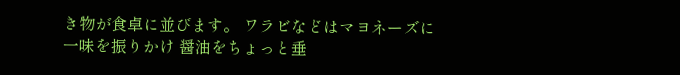き物が食卓に並びます。 ワラビなどはマヨネーズに一味を振りかけ 醤油をちょっと垂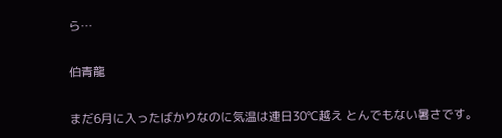ら…

伯青龍

まだ6月に入ったばかりなのに気温は連日30℃越え とんでもない暑さです。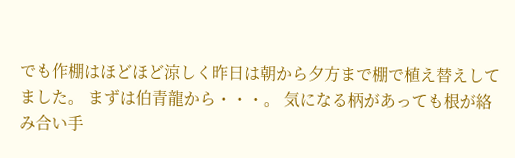でも作棚はほどほど涼しく昨日は朝から夕方まで棚で植え替えしてました。 まずは伯青龍から・・・。 気になる柄があっても根が絡み合い手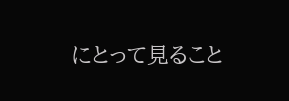にとって見ること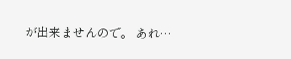が出来ませんので。 あれ…